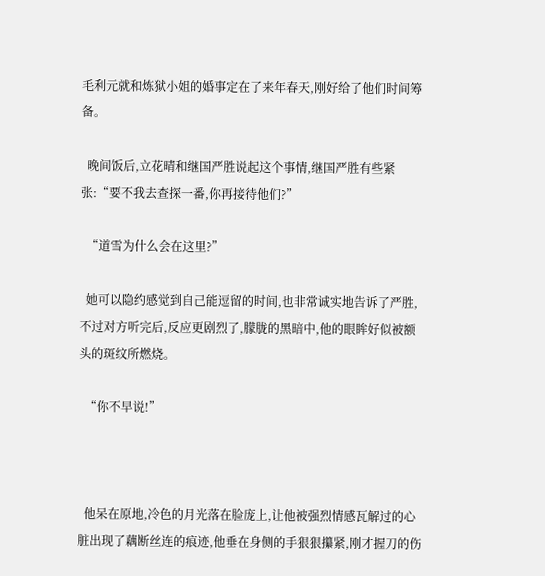毛利元就和炼狱小姐的婚事定在了来年春天,刚好给了他们时间筹备。

  晚间饭后,立花晴和继国严胜说起这个事情,继国严胜有些紧张:“要不我去查探一番,你再接待他们?”

  “道雪为什么会在这里?”

  她可以隐约感觉到自己能逗留的时间,也非常诚实地告诉了严胜,不过对方听完后,反应更剧烈了,朦胧的黑暗中,他的眼眸好似被额头的斑纹所燃烧。

  “你不早说!”



  他呆在原地,冷色的月光落在脸庞上,让他被强烈情感瓦解过的心脏出现了藕断丝连的痕迹,他垂在身侧的手狠狠攥紧,刚才握刀的伤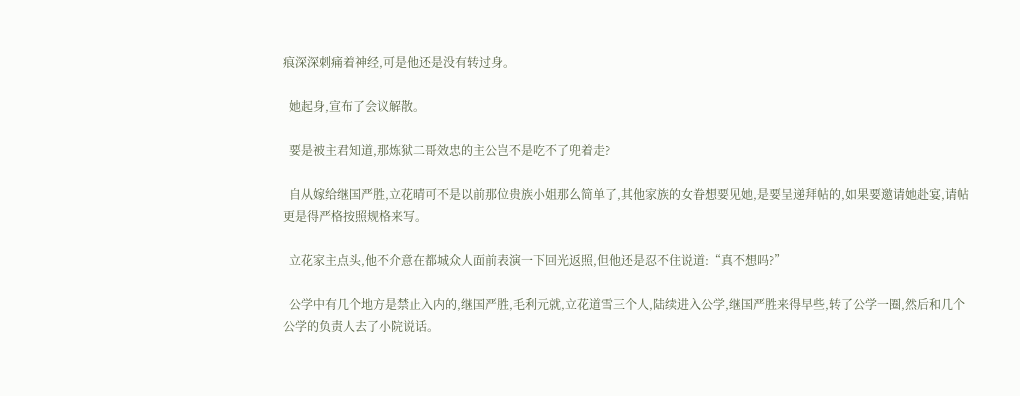痕深深刺痛着神经,可是他还是没有转过身。

  她起身,宣布了会议解散。

  要是被主君知道,那炼狱二哥效忠的主公岂不是吃不了兜着走?

  自从嫁给继国严胜,立花晴可不是以前那位贵族小姐那么简单了,其他家族的女眷想要见她,是要呈递拜帖的,如果要邀请她赴宴,请帖更是得严格按照规格来写。

  立花家主点头,他不介意在都城众人面前表演一下回光返照,但他还是忍不住说道:“真不想吗?”

  公学中有几个地方是禁止入内的,继国严胜,毛利元就,立花道雪三个人,陆续进入公学,继国严胜来得早些,转了公学一圈,然后和几个公学的负责人去了小院说话。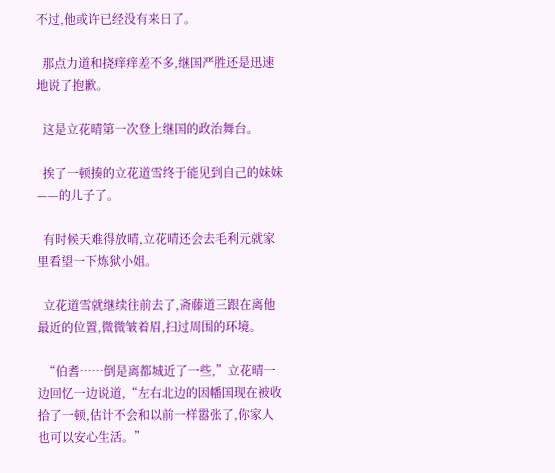不过,他或许已经没有来日了。

  那点力道和挠痒痒差不多,继国严胜还是迅速地说了抱歉。

  这是立花晴第一次登上继国的政治舞台。

  挨了一顿揍的立花道雪终于能见到自己的妹妹——的儿子了。

  有时候天难得放晴,立花晴还会去毛利元就家里看望一下炼狱小姐。

  立花道雪就继续往前去了,斋藤道三跟在离他最近的位置,微微皱着眉,扫过周围的环境。

  “伯耆……倒是离都城近了一些,”立花晴一边回忆一边说道,“左右北边的因幡国现在被收拾了一顿,估计不会和以前一样嚣张了,你家人也可以安心生活。”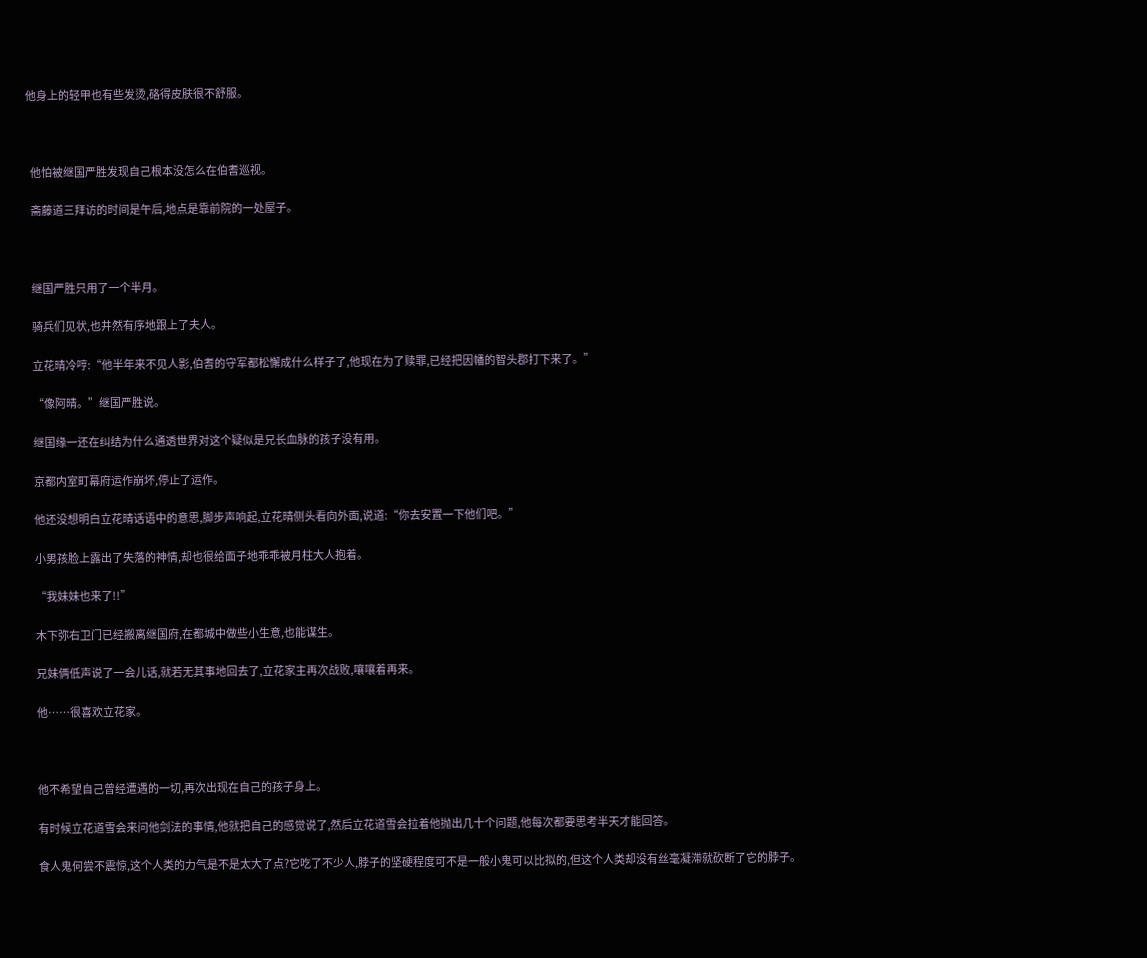他身上的轻甲也有些发烫,硌得皮肤很不舒服。



  他怕被继国严胜发现自己根本没怎么在伯耆巡视。

  斋藤道三拜访的时间是午后,地点是靠前院的一处屋子。



  继国严胜只用了一个半月。

  骑兵们见状,也井然有序地跟上了夫人。

  立花晴冷哼:“他半年来不见人影,伯耆的守军都松懈成什么样子了,他现在为了赎罪,已经把因幡的智头郡打下来了。”

  “像阿晴。”继国严胜说。

  继国缘一还在纠结为什么通透世界对这个疑似是兄长血脉的孩子没有用。

  京都内室町幕府运作崩坏,停止了运作。

  他还没想明白立花晴话语中的意思,脚步声响起,立花晴侧头看向外面,说道:“你去安置一下他们吧。”

  小男孩脸上露出了失落的神情,却也很给面子地乖乖被月柱大人抱着。

  “我妹妹也来了!!”

  木下弥右卫门已经搬离继国府,在都城中做些小生意,也能谋生。

  兄妹俩低声说了一会儿话,就若无其事地回去了,立花家主再次战败,嚷嚷着再来。

  他……很喜欢立花家。



  他不希望自己曾经遭遇的一切,再次出现在自己的孩子身上。

  有时候立花道雪会来问他剑法的事情,他就把自己的感觉说了,然后立花道雪会拉着他抛出几十个问题,他每次都要思考半天才能回答。

  食人鬼何尝不震惊,这个人类的力气是不是太大了点?它吃了不少人,脖子的坚硬程度可不是一般小鬼可以比拟的,但这个人类却没有丝毫凝滞就砍断了它的脖子。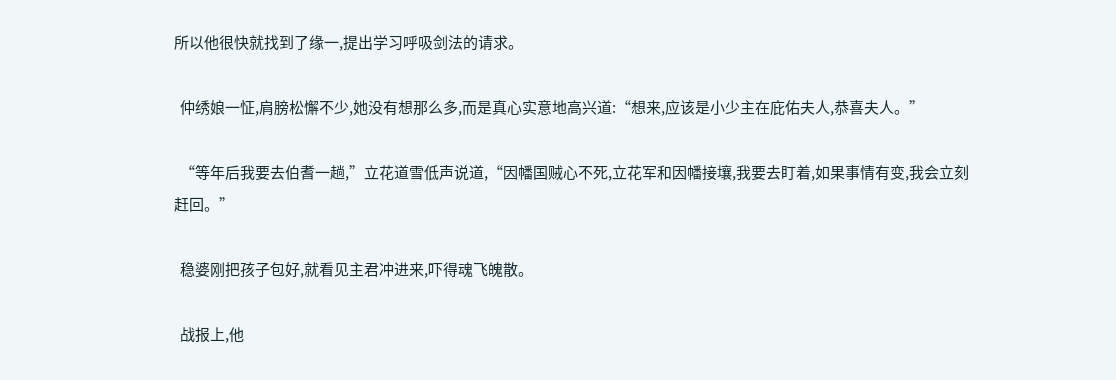所以他很快就找到了缘一,提出学习呼吸剑法的请求。

  仲绣娘一怔,肩膀松懈不少,她没有想那么多,而是真心实意地高兴道:“想来,应该是小少主在庇佑夫人,恭喜夫人。”

  “等年后我要去伯耆一趟,”立花道雪低声说道,“因幡国贼心不死,立花军和因幡接壤,我要去盯着,如果事情有变,我会立刻赶回。”

  稳婆刚把孩子包好,就看见主君冲进来,吓得魂飞魄散。

  战报上,他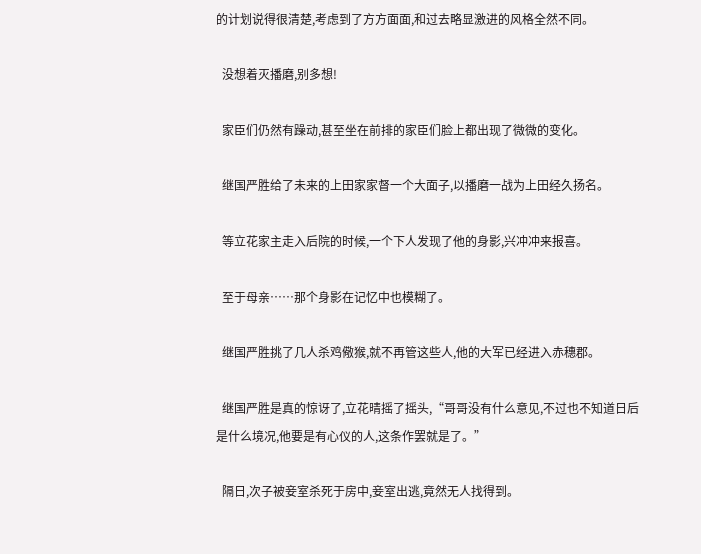的计划说得很清楚,考虑到了方方面面,和过去略显激进的风格全然不同。

  没想着灭播磨,别多想!

  家臣们仍然有躁动,甚至坐在前排的家臣们脸上都出现了微微的变化。

  继国严胜给了未来的上田家家督一个大面子,以播磨一战为上田经久扬名。

  等立花家主走入后院的时候,一个下人发现了他的身影,兴冲冲来报喜。

  至于母亲……那个身影在记忆中也模糊了。

  继国严胜挑了几人杀鸡儆猴,就不再管这些人,他的大军已经进入赤穗郡。

  继国严胜是真的惊讶了,立花晴摇了摇头,“哥哥没有什么意见,不过也不知道日后是什么境况,他要是有心仪的人,这条作罢就是了。”

  隔日,次子被妾室杀死于房中,妾室出逃,竟然无人找得到。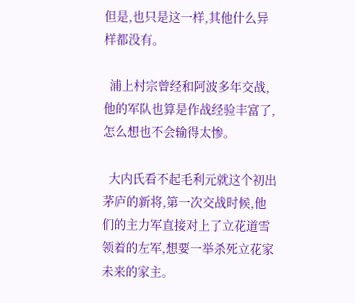但是,也只是这一样,其他什么异样都没有。

  浦上村宗曾经和阿波多年交战,他的军队也算是作战经验丰富了,怎么想也不会输得太惨。

  大内氏看不起毛利元就这个初出茅庐的新将,第一次交战时候,他们的主力军直接对上了立花道雪领着的左军,想要一举杀死立花家未来的家主。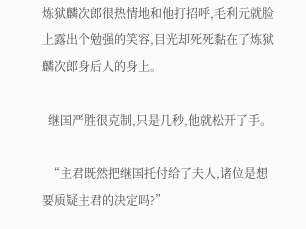炼狱麟次郎很热情地和他打招呼,毛利元就脸上露出个勉强的笑容,目光却死死黏在了炼狱麟次郎身后人的身上。

  继国严胜很克制,只是几秒,他就松开了手。

  “主君既然把继国托付给了夫人,诸位是想要质疑主君的决定吗?”